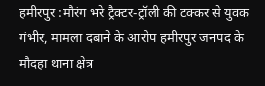हमीरपुर :मौरंग भरे ट्रैक्टर-ट्रॉली की टक्कर से युवक गंभीर, मामला दबाने के आरोप हमीरपुर जनपद के मौदहा थाना क्षेत्र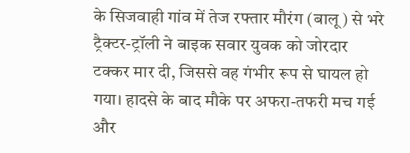के सिजवाही गांव में तेज रफ्तार मौरंग (बालू) से भरे ट्रैक्टर-ट्रॉली ने बाइक सवार युवक को जोरदार टक्कर मार दी, जिससे वह गंभीर रूप से घायल हो गया। हादसे के बाद मौके पर अफरा-तफरी मच गई और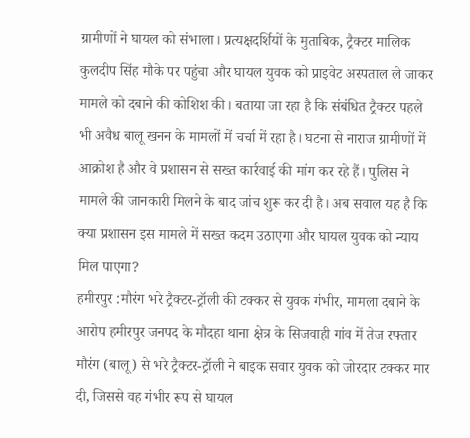ग्रामीणों ने घायल को संभाला। प्रत्यक्षदर्शियों के मुताबिक, ट्रैक्टर मालिक कुलदीप सिंह मौके पर पहुंचा और घायल युवक को प्राइवेट अस्पताल ले जाकर मामले को दबाने की कोशिश की। बताया जा रहा है कि संबंधित ट्रैक्टर पहले भी अवैध बालू खनन के मामलों में चर्चा में रहा है। घटना से नाराज ग्रामीणों में आक्रोश है और वे प्रशासन से सख्त कार्रवाई की मांग कर रहे हैं। पुलिस ने मामले की जानकारी मिलने के बाद जांच शुरू कर दी है। अब सवाल यह है कि क्या प्रशासन इस मामले में सख्त कदम उठाएगा और घायल युवक को न्याय मिल पाएगा?
हमीरपुर :मौरंग भरे ट्रैक्टर-ट्रॉली की टक्कर से युवक गंभीर, मामला दबाने के आरोप हमीरपुर जनपद के मौदहा थाना क्षेत्र के सिजवाही गांव में तेज रफ्तार मौरंग (बालू) से भरे ट्रैक्टर-ट्रॉली ने बाइक सवार युवक को जोरदार टक्कर मार दी, जिससे वह गंभीर रूप से घायल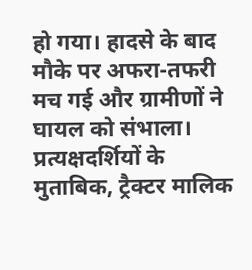हो गया। हादसे के बाद मौके पर अफरा-तफरी मच गई और ग्रामीणों ने घायल को संभाला। प्रत्यक्षदर्शियों के मुताबिक, ट्रैक्टर मालिक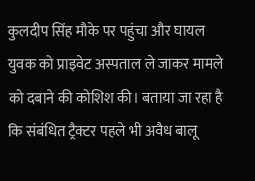कुलदीप सिंह मौके पर पहुंचा और घायल युवक को प्राइवेट अस्पताल ले जाकर मामले को दबाने की कोशिश की। बताया जा रहा है कि संबंधित ट्रैक्टर पहले भी अवैध बालू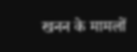खनन के मामलों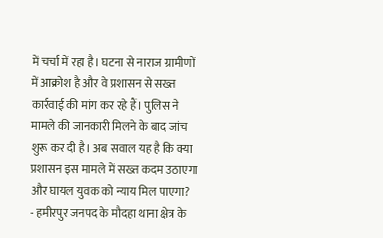में चर्चा में रहा है। घटना से नाराज ग्रामीणों में आक्रोश है और वे प्रशासन से सख्त कार्रवाई की मांग कर रहे हैं। पुलिस ने मामले की जानकारी मिलने के बाद जांच शुरू कर दी है। अब सवाल यह है कि क्या प्रशासन इस मामले में सख्त कदम उठाएगा और घायल युवक को न्याय मिल पाएगा?
- हमीरपुर जनपद के मौदहा थाना क्षेत्र के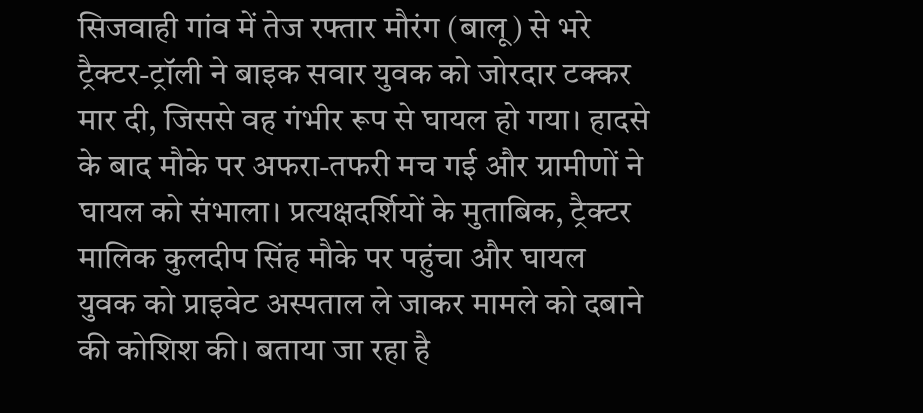सिजवाही गांव में तेज रफ्तार मौरंग (बालू) से भरे ट्रैक्टर-ट्रॉली ने बाइक सवार युवक को जोरदार टक्कर मार दी, जिससे वह गंभीर रूप से घायल हो गया। हादसे के बाद मौके पर अफरा-तफरी मच गई और ग्रामीणों ने घायल को संभाला। प्रत्यक्षदर्शियों के मुताबिक, ट्रैक्टर मालिक कुलदीप सिंह मौके पर पहुंचा और घायल युवक को प्राइवेट अस्पताल ले जाकर मामले को दबाने की कोशिश की। बताया जा रहा है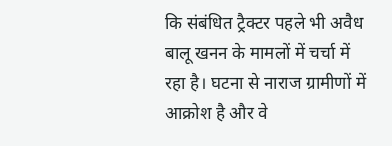कि संबंधित ट्रैक्टर पहले भी अवैध बालू खनन के मामलों में चर्चा में रहा है। घटना से नाराज ग्रामीणों में आक्रोश है और वे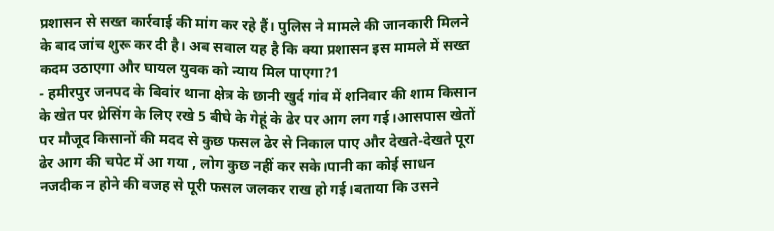प्रशासन से सख्त कार्रवाई की मांग कर रहे हैं। पुलिस ने मामले की जानकारी मिलने के बाद जांच शुरू कर दी है। अब सवाल यह है कि क्या प्रशासन इस मामले में सख्त कदम उठाएगा और घायल युवक को न्याय मिल पाएगा?1
- हमीरपुर जनपद के बिवांर थाना क्षेत्र के छानी खुर्द गांव में शनिवार की शाम किसान के खेत पर थ्रेसिंग के लिए रखे 5 बीघे के गेहूं के ढेर पर आग लग गई।आसपास खेतों पर मौजूद किसानों की मदद से कुछ फसल ढेर से निकाल पाए और देखते-देखते पूरा ढेर आग की चपेट में आ गया , लोग कुछ नहीं कर सके।पानी का कोई साधन नजदीक न होने की वजह से पूरी फसल जलकर राख हो गई।बताया कि उसने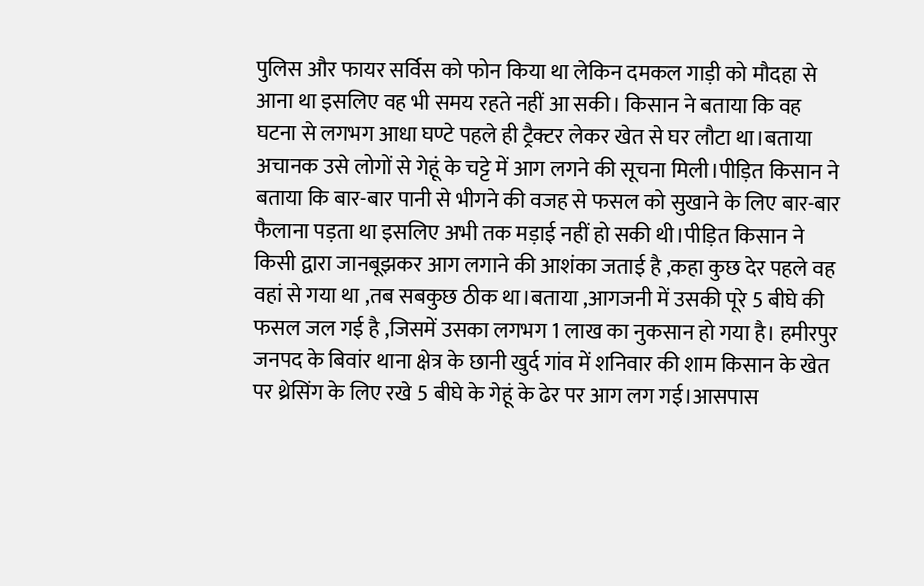पुलिस और फायर सर्विस को फोन किया था लेकिन दमकल गाड़ी को मौदहा से आना था इसलिए वह भी समय रहते नहीं आ सकी। किसान ने बताया कि वह घटना से लगभग आधा घण्टे पहले ही ट्रैक्टर लेकर खेत से घर लौटा था।बताया अचानक उसे लोगों से गेहूं के चट्टे में आग लगने की सूचना मिली।पीड़ित किसान ने बताया कि बार-बार पानी से भीगने की वजह से फसल को सुखाने के लिए बार-बार फैलाना पड़ता था इसलिए अभी तक मड़ाई नहीं हो सकी थी।पीड़ित किसान ने किसी द्वारा जानबूझकर आग लगाने की आशंका जताई है ,कहा कुछ देर पहले वह वहां से गया था ,तब सबकुछ ठीक था।बताया ,आगजनी में उसकी पूरे 5 बीघे की फसल जल गई है ,जिसमें उसका लगभग 1 लाख का नुकसान हो गया है। हमीरपुर जनपद के बिवांर थाना क्षेत्र के छानी खुर्द गांव में शनिवार की शाम किसान के खेत पर थ्रेसिंग के लिए रखे 5 बीघे के गेहूं के ढेर पर आग लग गई।आसपास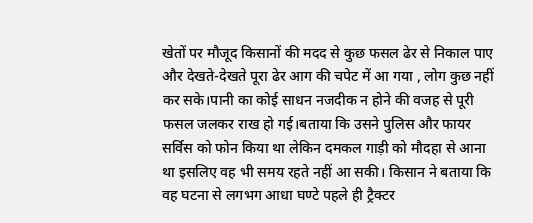खेतों पर मौजूद किसानों की मदद से कुछ फसल ढेर से निकाल पाए और देखते-देखते पूरा ढेर आग की चपेट में आ गया , लोग कुछ नहीं कर सके।पानी का कोई साधन नजदीक न होने की वजह से पूरी फसल जलकर राख हो गई।बताया कि उसने पुलिस और फायर सर्विस को फोन किया था लेकिन दमकल गाड़ी को मौदहा से आना था इसलिए वह भी समय रहते नहीं आ सकी। किसान ने बताया कि वह घटना से लगभग आधा घण्टे पहले ही ट्रैक्टर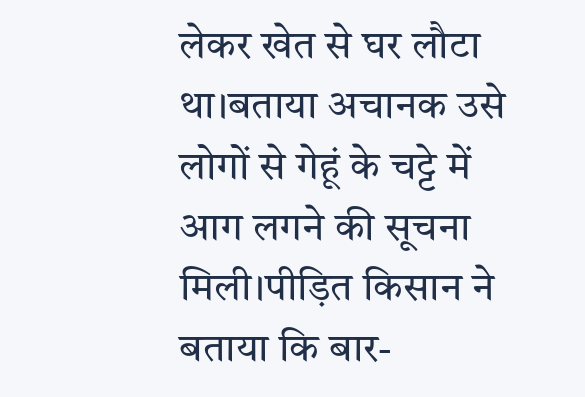लेकर खेत से घर लौटा था।बताया अचानक उसे लोगों से गेहूं के चट्टे में आग लगने की सूचना मिली।पीड़ित किसान ने बताया कि बार-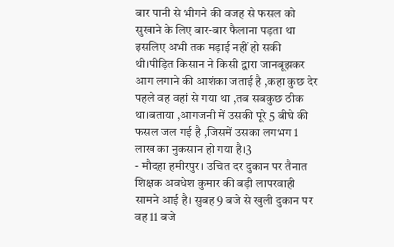बार पानी से भीगने की वजह से फसल को सुखाने के लिए बार-बार फैलाना पड़ता था इसलिए अभी तक मड़ाई नहीं हो सकी थी।पीड़ित किसान ने किसी द्वारा जानबूझकर आग लगाने की आशंका जताई है ,कहा कुछ देर पहले वह वहां से गया था ,तब सबकुछ ठीक था।बताया ,आगजनी में उसकी पूरे 5 बीघे की फसल जल गई है ,जिसमें उसका लगभग 1 लाख का नुकसान हो गया है।3
- मौदहा हमीरपुर। उचित दर दुकान पर तैनात शिक्षक अवधेश कुमार की बड़ी लापरवाही सामने आई है। सुबह 9 बजे से खुली दुकान पर वह 11 बजे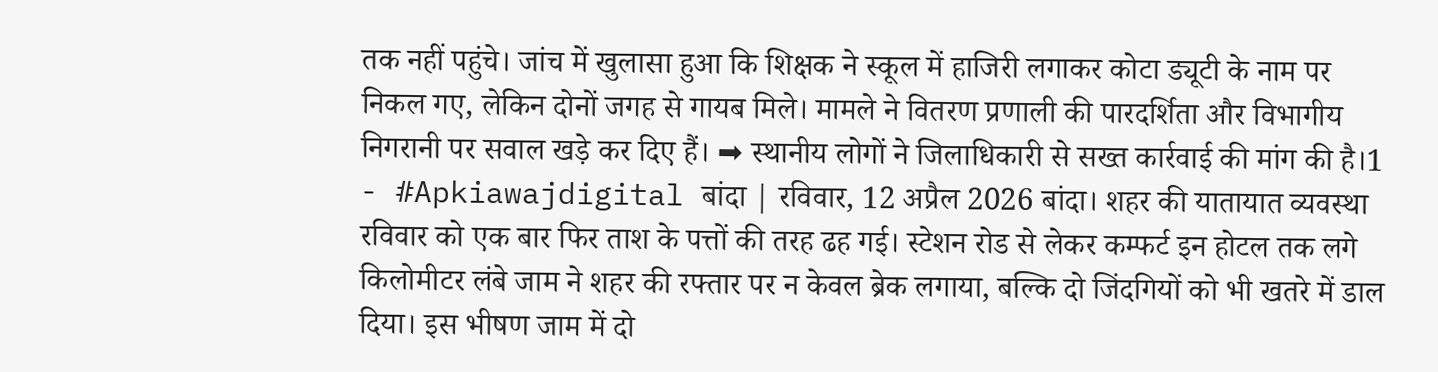तक नहीं पहुंचे। जांच में खुलासा हुआ कि शिक्षक ने स्कूल में हाजिरी लगाकर कोटा ड्यूटी के नाम पर निकल गए, लेकिन दोनों जगह से गायब मिले। मामले ने वितरण प्रणाली की पारदर्शिता और विभागीय निगरानी पर सवाल खड़े कर दिए हैं। ➡ स्थानीय लोगों ने जिलाधिकारी से सख्त कार्रवाई की मांग की है।1
- #Apkiawajdigital बांदा | रविवार, 12 अप्रैल 2026 बांदा। शहर की यातायात व्यवस्था रविवार को एक बार फिर ताश के पत्तों की तरह ढह गई। स्टेशन रोड से लेकर कम्फर्ट इन होटल तक लगे किलोमीटर लंबे जाम ने शहर की रफ्तार पर न केवल ब्रेक लगाया, बल्कि दो जिंदगियों को भी खतरे में डाल दिया। इस भीषण जाम में दो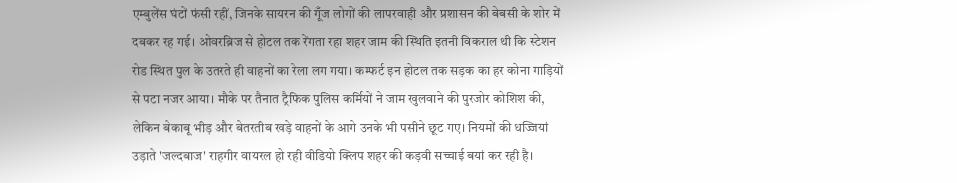एम्बुलेंस घंटों फंसी रहीं, जिनके सायरन की गूँज लोगों की लापरवाही और प्रशासन की बेबसी के शोर में दबकर रह गई। ओवरब्रिज से होटल तक रेंगता रहा शहर जाम की स्थिति इतनी विकराल थी कि स्टेशन रोड स्थित पुल के उतरते ही वाहनों का रेला लग गया। कम्फर्ट इन होटल तक सड़क का हर कोना गाड़ियों से पटा नजर आया। मौके पर तैनात ट्रैफिक पुलिस कर्मियों ने जाम खुलवाने की पुरजोर कोशिश की, लेकिन बेकाबू भीड़ और बेतरतीब खड़े वाहनों के आगे उनके भी पसीने छूट गए। नियमों की धज्जियां उड़ाते 'जल्दबाज' राहगीर वायरल हो रही वीडियो क्लिप शहर की कड़वी सच्चाई बयां कर रही है।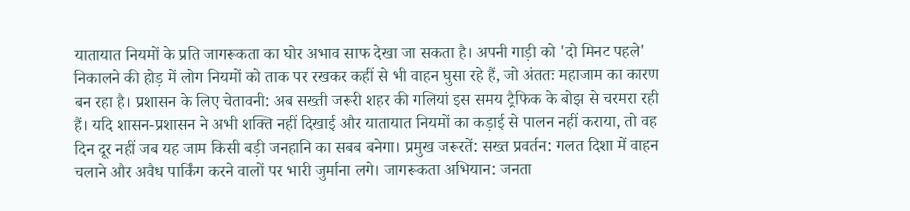यातायात नियमों के प्रति जागरूकता का घोर अभाव साफ देखा जा सकता है। अपनी गाड़ी को 'दो मिनट पहले' निकालने की होड़ में लोग नियमों को ताक पर रखकर कहीं से भी वाहन घुसा रहे हैं, जो अंततः महाजाम का कारण बन रहा है। प्रशासन के लिए चेतावनी: अब सख्ती जरूरी शहर की गलियां इस समय ट्रैफिक के बोझ से चरमरा रही हैं। यदि शासन-प्रशासन ने अभी शक्ति नहीं दिखाई और यातायात नियमों का कड़ाई से पालन नहीं कराया, तो वह दिन दूर नहीं जब यह जाम किसी बड़ी जनहानि का सबब बनेगा। प्रमुख जरूरतें: सख्त प्रवर्तन: गलत दिशा में वाहन चलाने और अवैध पार्किंग करने वालों पर भारी जुर्माना लगे। जागरूकता अभियान: जनता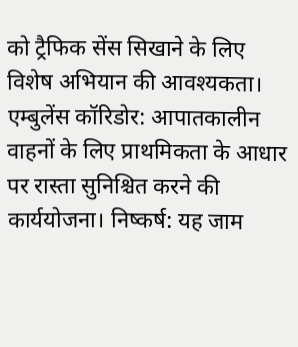को ट्रैफिक सेंस सिखाने के लिए विशेष अभियान की आवश्यकता। एम्बुलेंस कॉरिडोर: आपातकालीन वाहनों के लिए प्राथमिकता के आधार पर रास्ता सुनिश्चित करने की कार्ययोजना। निष्कर्ष: यह जाम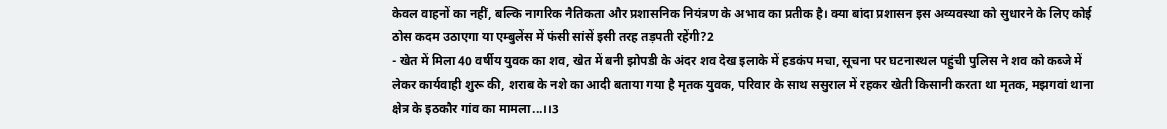केवल वाहनों का नहीं, बल्कि नागरिक नैतिकता और प्रशासनिक नियंत्रण के अभाव का प्रतीक है। क्या बांदा प्रशासन इस अव्यवस्था को सुधारने के लिए कोई ठोस कदम उठाएगा या एम्बुलेंस में फंसी सांसें इसी तरह तड़पती रहेंगी?2
- खेत में मिला 40 वर्षीय युवक का शव, खेत में बनी झोपडी के अंदर शव देख इलाके में हडकंप मचा, सूचना पर घटनास्थल पहुंची पुलिस ने शव को कब्जे में लेकर कार्यवाही शुरू की, शराब के नशे का आदी बताया गया है मृतक युवक, परिवार के साथ ससुराल में रहकर खेती किसानी करता था मृतक, मझगवां थाना क्षेत्र के इठकौर गांव का मामला...।।3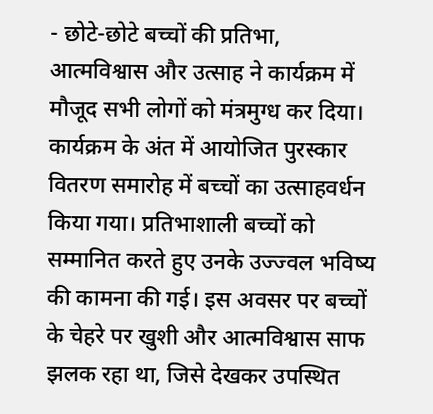- छोटे-छोटे बच्चों की प्रतिभा, आत्मविश्वास और उत्साह ने कार्यक्रम में मौजूद सभी लोगों को मंत्रमुग्ध कर दिया। कार्यक्रम के अंत में आयोजित पुरस्कार वितरण समारोह में बच्चों का उत्साहवर्धन किया गया। प्रतिभाशाली बच्चों को सम्मानित करते हुए उनके उज्ज्वल भविष्य की कामना की गई। इस अवसर पर बच्चों के चेहरे पर खुशी और आत्मविश्वास साफ झलक रहा था, जिसे देखकर उपस्थित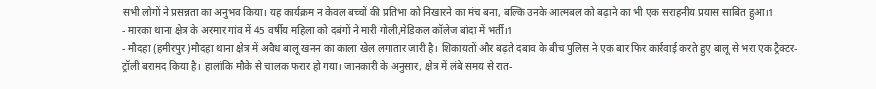सभी लोगों ने प्रसन्नता का अनुभव किया। यह कार्यक्रम न केवल बच्चों की प्रतिभा को निखारने का मंच बना, बल्कि उनके आत्मबल को बढ़ाने का भी एक सराहनीय प्रयास साबित हुआ।1
- मारका थाना क्षेत्र के अरमार गांव में 45 वर्षीय महिला को दबंगों ने मारी गोली,मेडिकल कॉलेज बांदा में भर्ती।1
- मौदहा (हमीरपुर)मौदहा थाना क्षेत्र में अवैध बालू खनन का काला खेल लगातार जारी है। शिकायतों और बढ़ते दबाव के बीच पुलिस ने एक बार फिर कार्रवाई करते हुए बालू से भरा एक ट्रैक्टर-ट्रॉली बरामद किया है। हालांकि मौके से चालक फरार हो गया। जानकारी के अनुसार, क्षेत्र में लंबे समय से रात-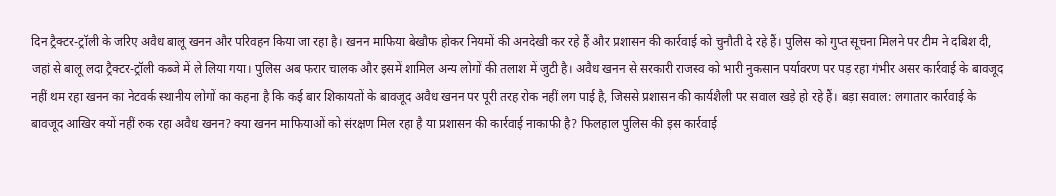दिन ट्रैक्टर-ट्रॉली के जरिए अवैध बालू खनन और परिवहन किया जा रहा है। खनन माफिया बेखौफ होकर नियमों की अनदेखी कर रहे हैं और प्रशासन की कार्रवाई को चुनौती दे रहे हैं। पुलिस को गुप्त सूचना मिलने पर टीम ने दबिश दी, जहां से बालू लदा ट्रैक्टर-ट्रॉली कब्जे में ले लिया गया। पुलिस अब फरार चालक और इसमें शामिल अन्य लोगों की तलाश में जुटी है। अवैध खनन से सरकारी राजस्व को भारी नुकसान पर्यावरण पर पड़ रहा गंभीर असर कार्रवाई के बावजूद नहीं थम रहा खनन का नेटवर्क स्थानीय लोगों का कहना है कि कई बार शिकायतों के बावजूद अवैध खनन पर पूरी तरह रोक नहीं लग पाई है, जिससे प्रशासन की कार्यशैली पर सवाल खड़े हो रहे हैं। बड़ा सवाल: लगातार कार्रवाई के बावजूद आखिर क्यों नहीं रुक रहा अवैध खनन? क्या खनन माफियाओं को संरक्षण मिल रहा है या प्रशासन की कार्रवाई नाकाफी है? फिलहाल पुलिस की इस कार्रवाई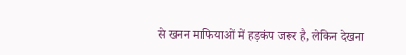से खनन माफियाओं में हड़कंप जरूर है, लेकिन देखना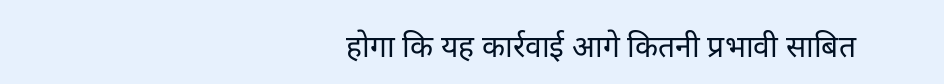होगा कि यह कार्रवाई आगे कितनी प्रभावी साबित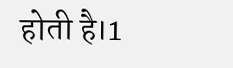होती है।1